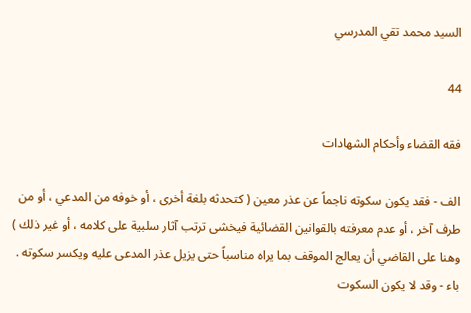السيد محمد تقي المدرسي

44

فقه القضاء وأحكام الشهادات

الف - فقد يكون سكوته ناجماً عن عذر معين ( كتحدثه بلغة أخرى ، أو خوفه من المدعي ، أو من طرف آخر ، أو عدم معرفته بالقوانين القضائية فيخشى ترتب آثار سلبية على كلامه ، أو غير ذلك ) وهنا على القاضي أن يعالج الموقف بما يراه مناسباً حتى يزيل عذر المدعى عليه ويكسر سكوته . باء - وقد لا يكون السكوت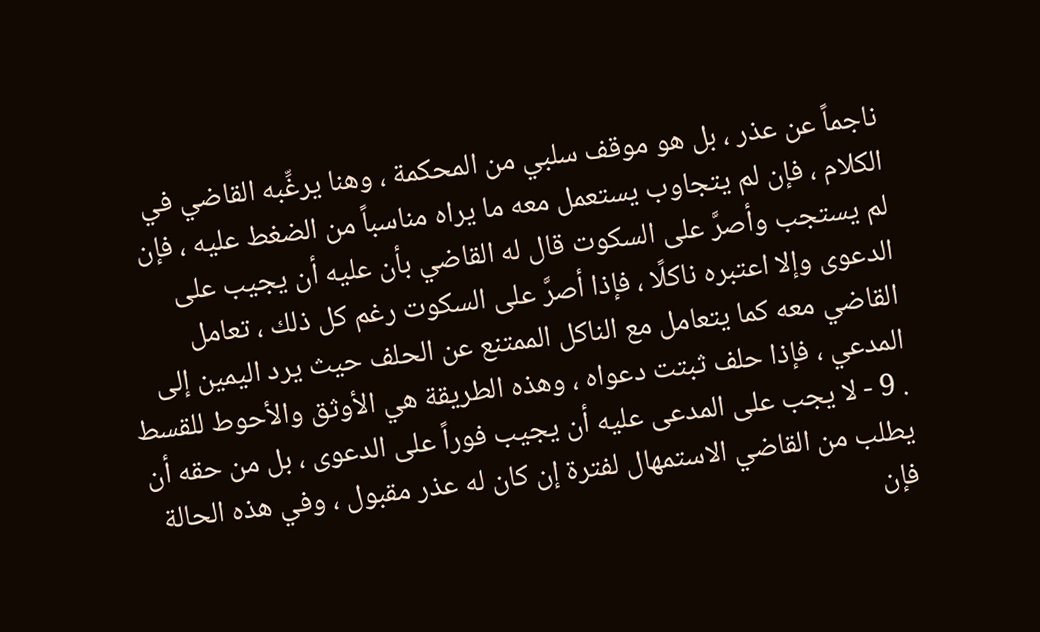ناجماً عن عذر ، بل هو موقف سلبي من المحكمة ، وهنا يرغِّبه القاضي في الكلام ، فإن لم يتجاوب يستعمل معه ما يراه مناسباً من الضغط عليه ، فإن لم يستجب وأصرَّ على السكوت قال له القاضي بأن عليه أن يجيب على الدعوى وإلا اعتبره ناكلًا ، فإذا أصرَّ على السكوت رغم كل ذلك ، تعامل القاضي معه كما يتعامل مع الناكل الممتنع عن الحلف حيث يرد اليمين إلى المدعي ، فإذا حلف ثبتت دعواه ، وهذه الطريقة هي الأوثق والأحوط للقسط . 9 - لا يجب على المدعى عليه أن يجيب فوراً على الدعوى ، بل من حقه أن يطلب من القاضي الاستمهال لفترة إن كان له عذر مقبول ، وفي هذه الحالة فإن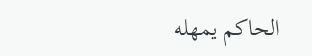الحاكم يمهله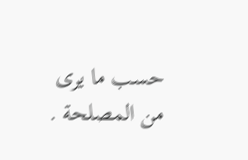حسب ما يرى من المصلحة .